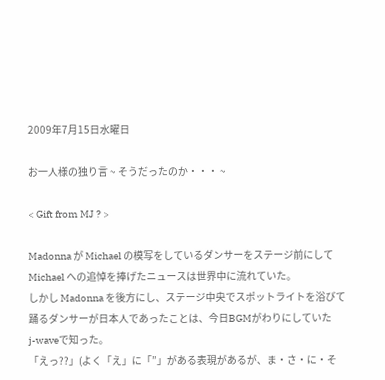2009年7月15日水曜日

お一人様の独り言 ~ そうだったのか・・・ ~

< Gift from MJ ? >

Madonna が Michael の模写をしているダンサーをステージ前にして
Michael への追悼を捧げたニュースは世界中に流れていた。
しかし Madonna を後方にし、ステージ中央でスポットライトを浴びて
踊るダンサーが日本人であったことは、今日BGMがわりにしていた
j-waveで知った。
「えっ??」(よく「え」に「”」がある表現があるが、ま・さ・に・そ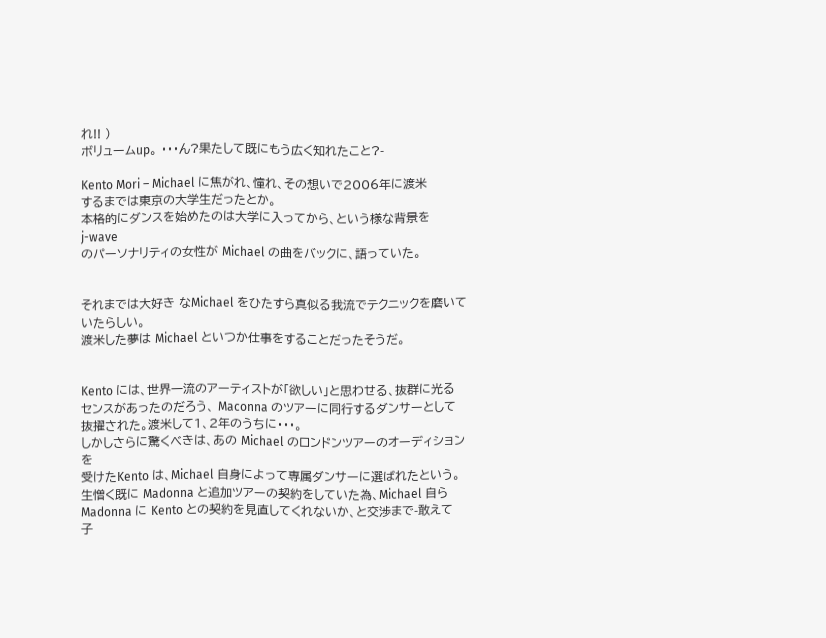れ!! )
ボリュームup。 ・・・ん?果たして既にもう広く知れたこと?-

Kento Mori – Michael に焦がれ、憧れ、その想いで2006年に渡米
するまでは東京の大学生だったとか。
本格的にダンスを始めたのは大学に入ってから、という様な背景を
j-wave
のパーソナリティの女性が Michael の曲をバックに、語っていた。


それまでは大好き なMichael をひたすら真似る我流でテクニックを磨いて
いたらしい。
渡米した夢は Michael といつか仕事をすることだったそうだ。


Kento には、世界一流のアーティストが「欲しい」と思わせる、抜群に光る
センスがあったのだろう、 Maconna のツアーに同行するダンサーとして
抜擢された。渡米して1、2年のうちに・・・。
しかしさらに驚くべきは、あの Michael のロンドンツアーのオーディションを
受けたKento は、Michael 自身によって専属ダンサーに選ばれたという。
生憎く既に Madonna と追加ツアーの契約をしていた為、Michael 自ら
Madonna に Kento との契約を見直してくれないか、と交渉まで-敢えて
子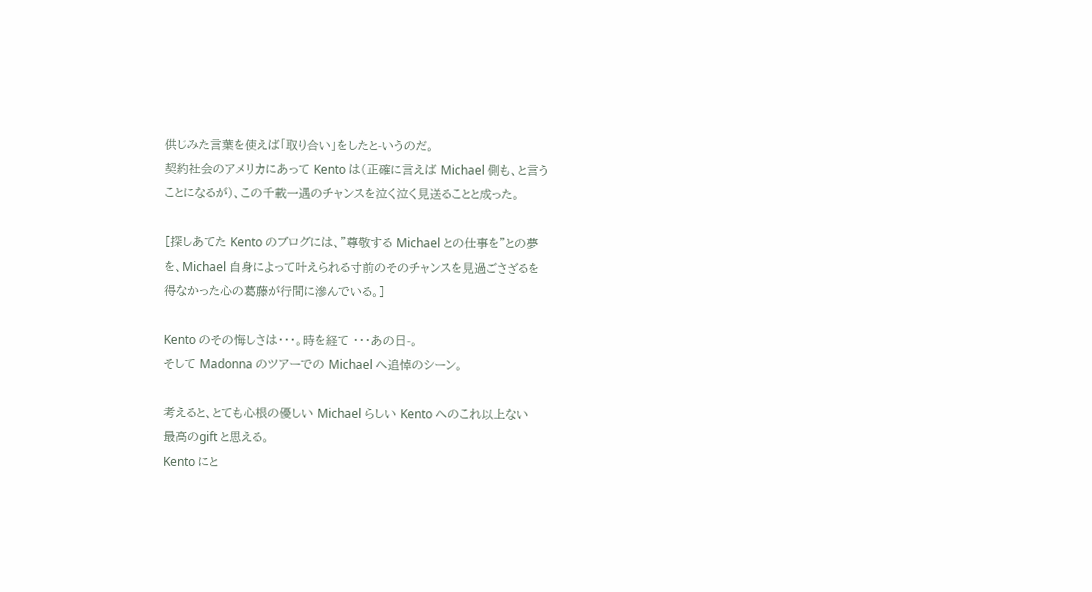供じみた言葉を使えば「取り合い」をしたと-いうのだ。
契約社会のアメリカにあって Kento は(正確に言えば Michael 側も、と言う
ことになるが)、この千載一遇のチャンスを泣く泣く見送ることと成った。

[探しあてた Kento のブログには、"尊敬する Michael との仕事を"との夢
を、Michael 自身によって叶えられる寸前のそのチャンスを見過ごさざるを
得なかった心の葛藤が行間に滲んでいる。]

Kento のその悔しさは・・・。時を経て ・・・あの日-。
そして Madonna のツアーでの Michael へ追悼のシーン。

考えると、とても心根の優しい Michael らしい Kento へのこれ以上ない
最高のgift と思える。
Kento にと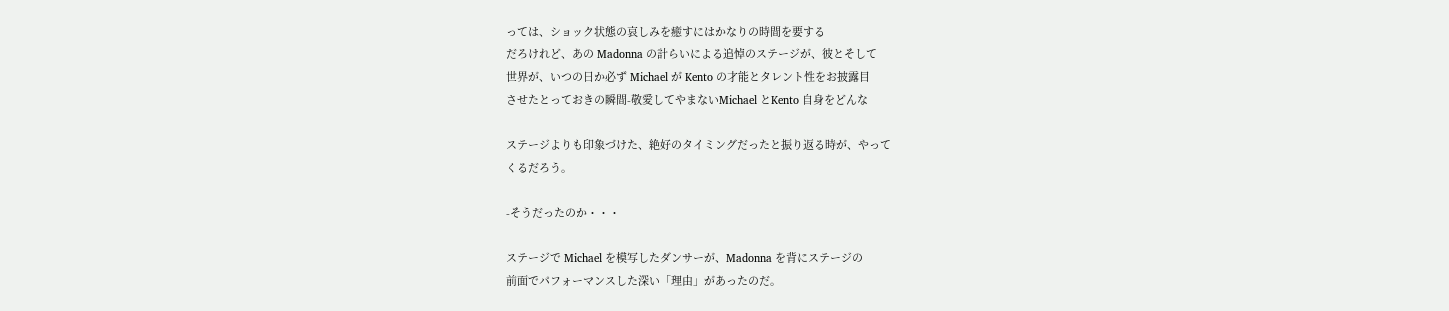っては、ショック状態の哀しみを癒すにはかなりの時間を要する
だろけれど、あの Madonna の計らいによる追悼のステージが、彼とそして
世界が、いつの日か必ず Michael が Kento の才能とタレント性をお披露目
させたとっておきの瞬間-敬愛してやまないMichael とKento 自身をどんな

ステージよりも印象づけた、絶好のタイミングだったと振り返る時が、やって
くるだろう。

-そうだったのか・・・

ステージで Michael を模写したダンサーが、Madonna を背にステージの
前面でパフォーマンスした深い「理由」があったのだ。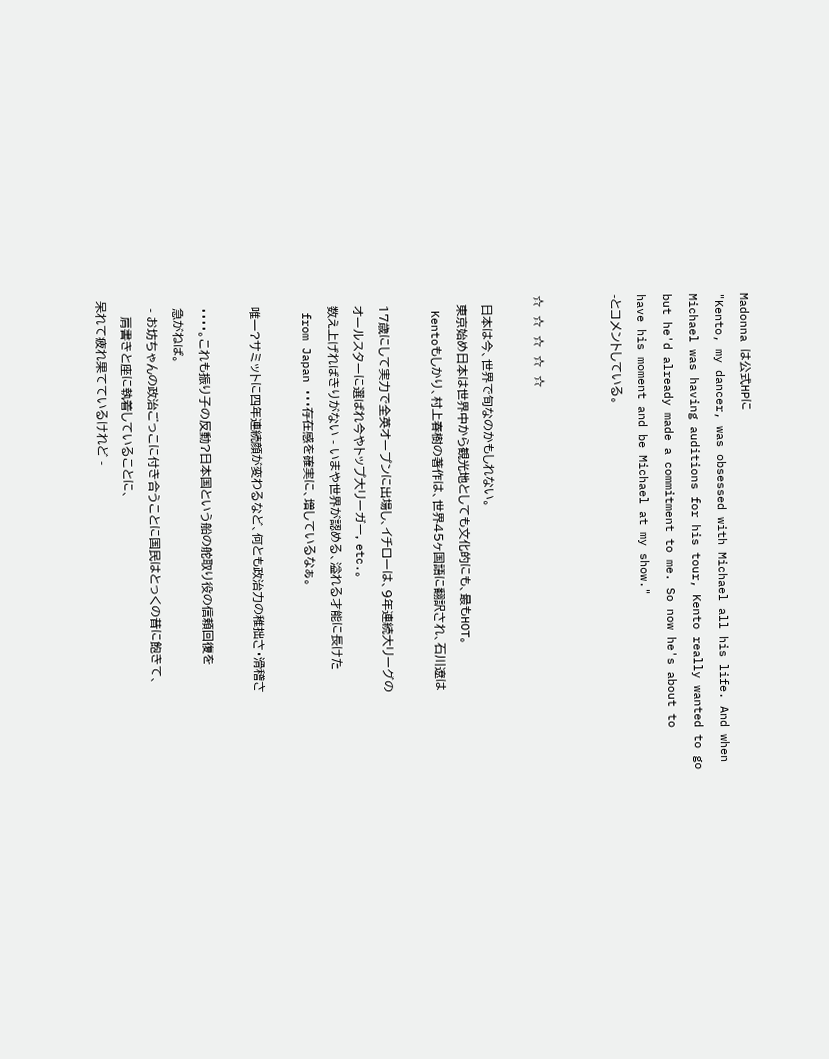Madonna は公式HPに
"Kento, my dancer, was obsessed with Michael all his life. And when
Michael was having auditions for his tour, Kento really wanted to go
but he'd already made a commitment to me. So now he's about to
have his moment and be Michael at my show."
-とコメントしている。


☆  ☆  ☆  ☆  ☆

  日本は今、世界で旬なのかもしれない。
  東京始め日本は世界中から観光地としても文化的にも、最もHOT。
  Kentoもしかり、村上春樹の著作は、世界45ヶ国語に翻訳され、石川遼は

  17歳にして実力で全英オープンに出場し、イチローは、9年連続大リーグの
  オールスターに選ばれ今やトップ大リーガー, etc.。
  数え上げればきりがない - いまや世界が認める、溢れる才能に長けた
  from Japan ・・・存在感を確実に、増しているなぁ。

  唯一?サミットに四年連続顔が変わるなど、何とも政治力の稚拙さ・滑稽さ

  ・・・・。これも振り子の反動?日本国という船の舵取り役の信頼回復を
  急がねば。
  - お坊ちゃんの政治ごっこに付き合うことに国民はとっくの昔に飽きて、
    肩書きと座に執着していることに、
呆れて疲れ果てているけれど -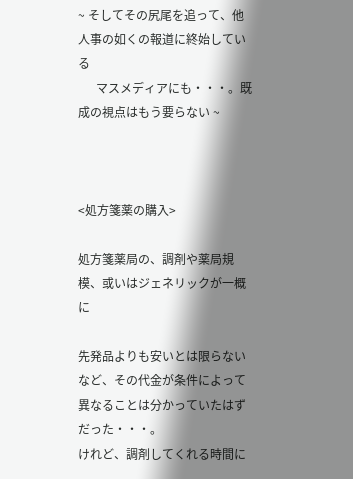~ そしてその尻尾を追って、他人事の如くの報道に終始している
      マスメディアにも・・・。既成の視点はもう要らない ~



<処方箋薬の購入>

処方箋薬局の、調剤や薬局規模、或いはジェネリックが一概に

先発品よりも安いとは限らないなど、その代金が条件によって
異なることは分かっていたはずだった・・・。
けれど、調剤してくれる時間に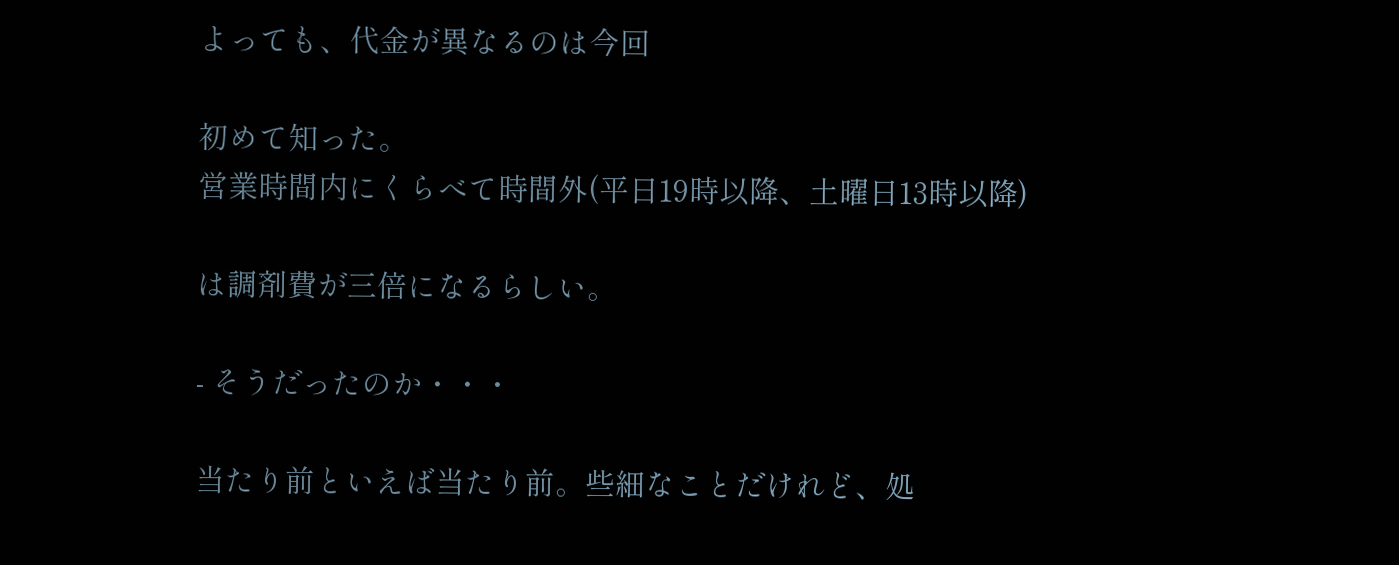よっても、代金が異なるのは今回

初めて知った。
営業時間内にくらべて時間外(平日19時以降、土曜日13時以降)

は調剤費が三倍になるらしい。

- そうだったのか・・・

当たり前といえば当たり前。些細なことだけれど、処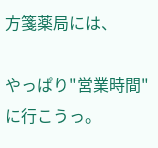方箋薬局には、

やっぱり"営業時間"に行こうっ。